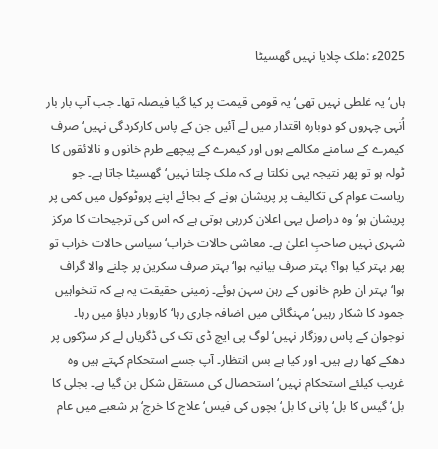2025ء :ملک چلایا نہیں گھسیٹا

ہاں‘ یہ غلطی نہیں تھی‘ یہ قومی قیمت پر کیا گیا فیصلہ تھا۔ جب آپ بار بار اُنہی چہروں کو دوبارہ اقتدار میں لے آئیں جن کے پاس کارکردگی نہیں‘ صرف کیمرے کے سامنے مکالمے ہوں اور کیمرے کے پیچھے طرم خانوں و نالائقوں کا ٹولہ ہو تو پھر نتیجہ یہی نکلتا ہے کہ ملک چلتا نہیں‘ گھسیٹا جاتا ہے۔ جو ریاست عوام کی تکالیف پر پریشان ہونے کے بجائے اپنے پروٹوکول میں کمی پر پریشان ہو‘ وہ دراصل یہی اعلان کررہی ہوتی ہے کہ اس کی ترجیحات کا مرکز شہری نہیں صاحبِ اعلیٰ ہے۔ معاشی حالات خراب‘ سیاسی حالات خراب تو پھر بہتر کیا ہوا؟ بہتر صرف بیانیہ ہوا‘ بہتر صرف سکرین پر چلنے والا گراف ہوا‘ بہتر ان طرم خانوں کے رہن سہن ہوئے۔ زمینی حقیقت یہ ہے کہ تنخواہیں جمود کا شکار رہیں‘ مہنگائی میں اضافہ جاری رہا‘ کاروبار دباؤ میں رہا۔ نوجوان کے پاس روزگار نہیں‘ لوگ پی ایچ ڈی تک کی ڈگریاں لے کر سڑکوں پر دھکے کھا رہے ہیں۔ اور کیا ہے بس انتظار۔ آپ جسے استحکام کہتے ہیں وہ غریب کیلئے استحکام نہیں‘ استحصال کی مستقل شکل بن گیا ہے۔ بجلی کا بل‘ گیس کا بل‘ پانی کا بل‘ بچوں کی فیس‘ علاج کا خرچ‘ ہر شعبے میں عام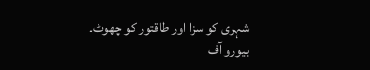شہری کو سزا اور طاقتور کو چھوٹ۔ بیورو آف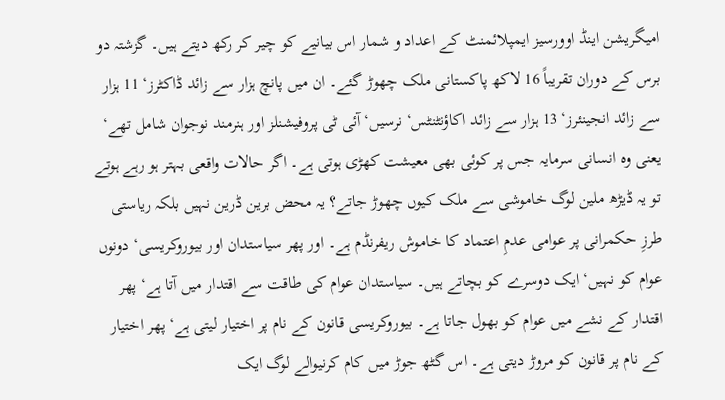امیگریشن اینڈ اوورسیز ایمپلائمنٹ کے اعداد و شمار اس بیانیے کو چیر کر رکھ دیتے ہیں۔ گزشتہ دو برس کے دوران تقریباً 16 لاکھ پاکستانی ملک چھوڑ گئے۔ ان میں پانچ ہزار سے زائد ڈاکٹرز‘ 11 ہزار سے زائد انجینئرز‘ 13 ہزار سے زائد اکاؤنٹنٹس‘ نرسیں‘ آئی ٹی پروفیشنلز اور ہنرمند نوجوان شامل تھے‘ یعنی وہ انسانی سرمایہ جس پر کوئی بھی معیشت کھڑی ہوتی ہے۔ اگر حالات واقعی بہتر ہو رہے ہوتے تو یہ ڈیڑھ ملین لوگ خاموشی سے ملک کیوں چھوڑ جاتے؟ یہ محض برین ڈرین نہیں بلکہ ریاستی طرزِ حکمرانی پر عوامی عدمِ اعتماد کا خاموش ریفرنڈم ہے۔ اور پھر سیاستدان اور بیوروکریسی‘ دونوں عوام کو نہیں‘ایک دوسرے کو بچاتے ہیں۔ سیاستدان عوام کی طاقت سے اقتدار میں آتا ہے‘ پھر اقتدار کے نشے میں عوام کو بھول جاتا ہے۔ بیوروکریسی قانون کے نام پر اختیار لیتی ہے‘ پھر اختیار کے نام پر قانون کو مروڑ دیتی ہے۔ اس گٹھ جوڑ میں کام کرنیوالے لوگ ایک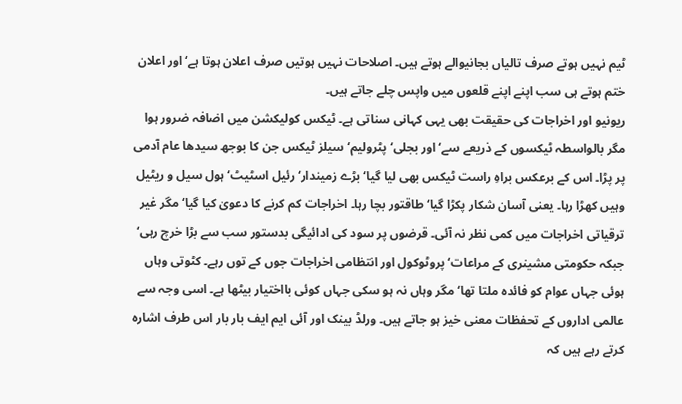ٹیم نہیں ہوتے صرف تالیاں بجانیوالے ہوتے ہیں۔ اصلاحات نہیں ہوتیں صرف اعلان ہوتا ہے‘ اور اعلان ختم ہوتے ہی سب اپنے اپنے قلعوں میں واپس چلے جاتے ہیں۔
ریونیو اور اخراجات کی حقیقت بھی یہی کہانی سناتی ہے۔ ٹیکس کولیکشن میں اضافہ ضرور ہوا مگر بالواسطہ ٹیکسوں کے ذریعے سے‘ اور بجلی‘ پٹرولیم‘ سیلز ٹیکس جن کا بوجھ سیدھا عام آدمی پر پڑا۔ اس کے برعکس براہِ راست ٹیکس بھی لیا گیا‘ بڑے زمیندار‘ رئیل اسٹیٹ‘ ہول سیل و ریٹیل وہیں کھڑا رہا۔ یعنی آسان شکار پکڑا گیا‘ طاقتور بچا رہا۔ اخراجات کم کرنے کا دعویٰ کیا گیا‘ مگر غیر ترقیاتی اخراجات میں کمی نظر نہ آئی۔ قرضوں پر سود کی ادائیگی بدستور سب سے بڑا خرچ رہی‘ جبکہ حکومتی مشینری کے مراعات‘ پروٹوکول اور انتظامی اخراجات جوں کے توں رہے۔ کٹوتی وہاں ہوئی جہاں عوام کو فائدہ ملتا تھا‘ مگر وہاں نہ ہو سکی جہاں کوئی بااختیار بیٹھا ہے۔ اسی وجہ سے عالمی اداروں کے تحفظات معنی خیز ہو جاتے ہیں۔ ورلڈ بینک اور آئی ایم ایف بار بار اس طرف اشارہ کرتے رہے ہیں کہ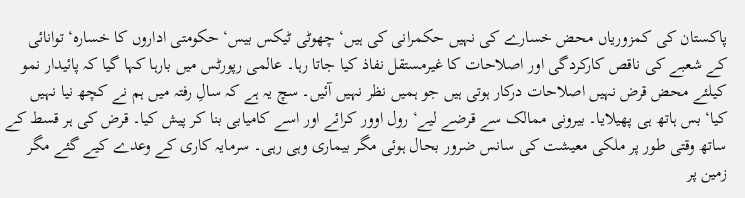پاکستان کی کمزوریاں محض خسارے کی نہیں حکمرانی کی ہیں‘ چھوٹی ٹیکس بیس‘ حکومتی اداروں کا خسارہ‘ توانائی کے شعبے کی ناقص کارکردگی اور اصلاحات کا غیرمستقل نفاذ کیا جاتا رہا۔ عالمی رپورٹس میں بارہا کہا گیا کہ پائیدار نمو کیلئے محض قرض نہیں اصلاحات درکار ہوتی ہیں جو ہمیں نظر نہیں آئیں۔ سچ یہ ہے کہ سالِ رفتہ میں ہم نے کچھ نیا نہیں کیا‘ بس ہاتھ ہی پھیلایا۔ بیرونی ممالک سے قرضے لیے‘ رول اوور کرائے اور اسے کامیابی بنا کر پیش کیا۔ قرض کی ہر قسط کے ساتھ وقتی طور پر ملکی معیشت کی سانس ضرور بحال ہوئی مگر بیماری وہی رہی۔ سرمایہ کاری کے وعدے کیے گئے مگر زمین پر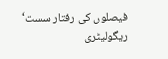فیصلوں کی رفتار سست‘ ریگولیٹری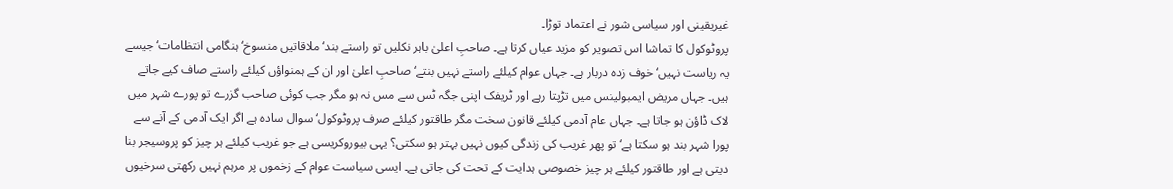غیریقینی اور سیاسی شور نے اعتماد توڑا۔
پروٹوکول کا تماشا اس تصویر کو مزید عیاں کرتا ہے۔ صاحبِ اعلیٰ باہر نکلیں تو راستے بند‘ ملاقاتیں منسوخ‘ ہنگامی انتظامات‘ جیسے یہ ریاست نہیں‘ خوف زدہ دربار ہے۔ جہاں عوام کیلئے راستے نہیں بنتے‘ صاحبِ اعلیٰ اور ان کے ہمنواؤں کیلئے راستے صاف کیے جاتے ہیں۔ جہاں مریض ایمبولینس میں تڑپتا رہے اور ٹریفک اپنی جگہ ٹس سے مس نہ ہو مگر جب کوئی صاحب گزرے تو پورے شہر میں لاک ڈاؤن ہو جاتا ہے۔ جہاں عام آدمی کیلئے قانون سخت مگر طاقتور کیلئے صرف پروٹوکول‘ سوال سادہ ہے اگر ایک آدمی کے آنے سے پورا شہر بند ہو سکتا ہے‘ تو پھر غریب کی زندگی کیوں نہیں بہتر ہو سکتی؟ یہی بیوروکریسی ہے جو غریب کیلئے ہر چیز کو پروسیجر بنا دیتی ہے اور طاقتور کیلئے ہر چیز خصوصی ہدایت کے تحت کی جاتی ہے۔ ایسی سیاست عوام کے زخموں پر مرہم نہیں رکھتی سرخیوں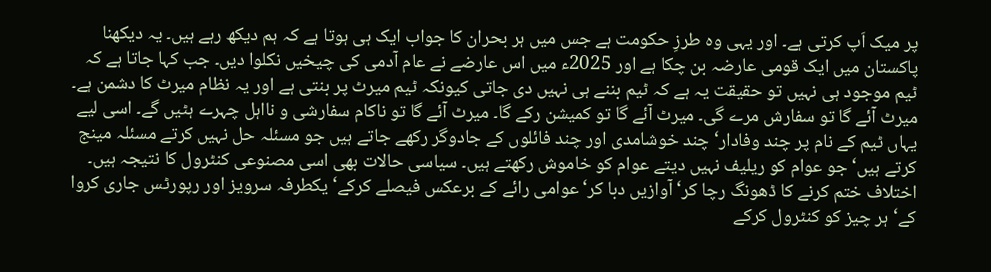پر میک اَپ کرتی ہے۔ اور یہی وہ طرزِ حکومت ہے جس میں ہر بحران کا جواب ایک ہی ہوتا ہے کہ ہم دیکھ رہے ہیں۔ یہ دیکھنا پاکستان میں ایک قومی عارضہ بن چکا ہے اور 2025ء میں اس عارضے نے عام آدمی کی چیخیں نکلوا دیں۔ جب کہا جاتا ہے کہ ٹیم موجود ہی نہیں تو حقیقت یہ ہے کہ ٹیم بننے ہی نہیں دی جاتی کیونکہ ٹیم میرٹ پر بنتی ہے اور یہ نظام میرٹ کا دشمن ہے۔ میرٹ آئے گا تو سفارش مرے گی۔ میرٹ آئے گا تو کمیشن رکے گا۔ میرٹ آئے گا تو ناکام سفارشی و نااہل چہرے ہٹیں گے۔ اسی لیے یہاں ٹیم کے نام پر چند وفادار‘ چند خوشامدی اور چند فائلوں کے جادوگر رکھے جاتے ہیں جو مسئلہ حل نہیں کرتے مسئلہ مینج کرتے ہیں‘ جو عوام کو ریلیف نہیں دیتے عوام کو خاموش رکھتے ہیں۔ سیاسی حالات بھی اسی مصنوعی کنٹرول کا نتیجہ ہیں۔ اختلاف ختم کرنے کا ڈھونگ رچا کر‘ آوازیں دبا کر‘ عوامی رائے کے برعکس فیصلے کرکے‘ یکطرفہ سرویز اور رپورٹس جاری کروا کے‘ ہر چیز کو کنٹرول کرکے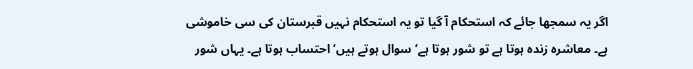اگر یہ سمجھا جائے کہ استحکام آ گیا تو یہ استحکام نہیں قبرستان کی سی خاموشی ہے۔ معاشرہ زندہ ہوتا ہے تو شور ہوتا ہے‘ سوال ہوتے ہیں‘ احتساب ہوتا ہے۔ یہاں شور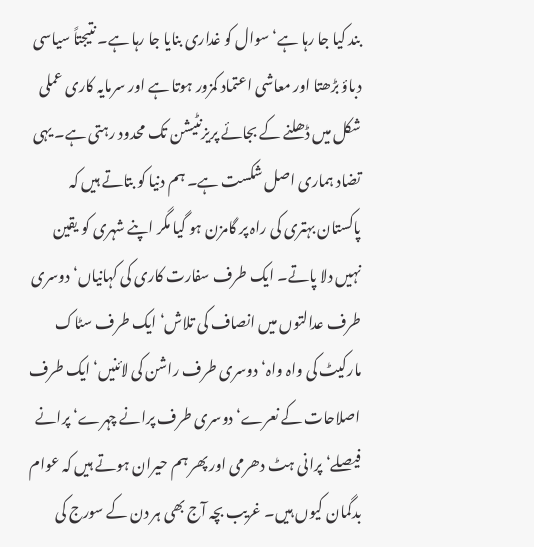بند کیا جا رہا ہے‘سوال کو غداری بنایا جا رہا ہے۔ نتیجتاً سیاسی دباؤ بڑھتا اور معاشی اعتماد کمزور ہوتا ہے اور سرمایہ کاری عملی شکل میں ڈھلنے کے بجائے پریزنٹیشن تک محدود رہتی ہے۔ یہی تضاد ہماری اصل شکست ہے۔ ہم دنیا کو بتاتے ہیں کہ پاکستان بہتری کی راہ پر گامزن ہو گیا مگر اپنے شہری کو یقین نہیں دلا پاتے۔ ایک طرف سفارت کاری کی کہانیاں‘ دوسری طرف عدالتوں میں انصاف کی تلاش‘ ایک طرف سٹاک مارکیٹ کی واہ واہ‘ دوسری طرف راشن کی لائنیں‘ ایک طرف اصلاحات کے نعرے‘ دوسری طرف پرانے چہرے‘ پرانے فیصلے‘ پرانی ہٹ دھرمی اور پھر ہم حیران ہوتے ہیں کہ عوام بدگمان کیوں ہیں۔ غریب بچہ آج بھی ہر دن کے سورج کی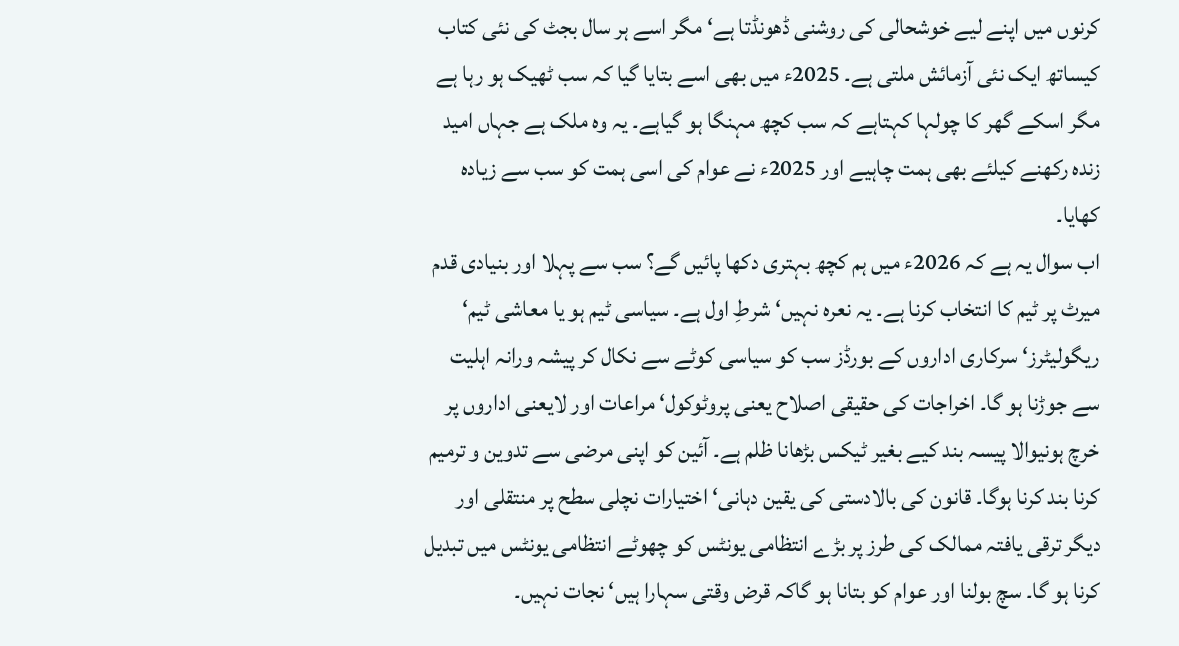کرنوں میں اپنے لیے خوشحالی کی روشنی ڈھونڈتا ہے‘ مگر اسے ہر سال بجٹ کی نئی کتاب کیساتھ ایک نئی آزمائش ملتی ہے۔ 2025ء میں بھی اسے بتایا گیا کہ سب ٹھیک ہو رہا ہے مگر اسکے گھر کا چولہا کہتاہے کہ سب کچھ مہنگا ہو گیاہے۔ یہ وہ ملک ہے جہاں امید زندہ رکھنے کیلئے بھی ہمت چاہیے اور 2025ء نے عوام کی اسی ہمت کو سب سے زیادہ کھایا۔
اب سوال یہ ہے کہ 2026ء میں ہم کچھ بہتری دکھا پائیں گے؟ سب سے پہلا اور بنیادی قدم میرٹ پر ٹیم کا انتخاب کرنا ہے۔ یہ نعرہ نہیں‘ شرطِ اول ہے۔ سیاسی ٹیم ہو یا معاشی ٹیم‘ ریگولیٹرز‘ سرکاری اداروں کے بورڈز سب کو سیاسی کوٹے سے نکال کر پیشہ ورانہ اہلیت سے جوڑنا ہو گا۔ اخراجات کی حقیقی اصلاح یعنی پروٹوکول‘ مراعات اور لایعنی اداروں پر خرچ ہونیوالا پیسہ بند کیے بغیر ٹیکس بڑھانا ظلم ہے۔ آئین کو اپنی مرضی سے تدوین و ترمیم کرنا بند کرنا ہوگا۔ قانون کی بالادستی کی یقین دہانی‘ اختیارات نچلی سطح پر منتقلی اور دیگر ترقی یافتہ ممالک کی طرز پر بڑے انتظامی یونٹس کو چھوٹے انتظامی یونٹس میں تبدیل کرنا ہو گا۔ سچ بولنا اور عوام کو بتانا ہو گاکہ قرض وقتی سہارا ہیں‘ نجات نہیں۔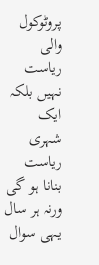پروٹوکول والی ریاست نہیں بلکہ ایک شہری ریاست بنانا ہو گی ورنہ ہر سال یہی سوال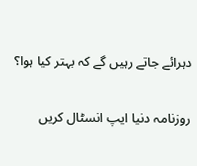دہرائے جاتے رہیں گے کہ بہتر کیا ہوا؟

روزنامہ دنیا ایپ انسٹال کریں